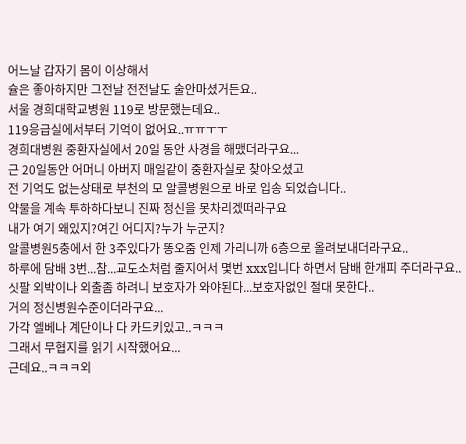어느날 갑자기 몸이 이상해서
슐은 좋아하지만 그전날 전전날도 술안마셨거든요..
서울 경희대학교병원 119로 방문했는데요..
119응급실에서부터 기억이 없어요..ㅠㅠㅜㅜ
경희대병원 중환자실에서 20일 동안 사경을 해맸더라구요...
근 20일동안 어머니 아버지 매일같이 중환자실로 찾아오셨고
전 기억도 없는상태로 부천의 모 알콜병원으로 바로 입송 되었습니다..
약물을 계속 투하하다보니 진짜 정신을 못차리겠떠라구요
내가 여기 왜있지?여긴 어디지?누가 누군지?
알콜병원5충에서 한 3주있다가 똥오줌 인제 가리니까 6층으로 올려보내더라구요..
하루에 담배 3번...참...교도소처럼 줄지어서 몇번 xxx입니다 하면서 담배 한개피 주더라구요..
싯팔 외박이나 외출좀 하려니 보호자가 와야된다...보호자없인 절대 못한다..
거의 정신병원수준이더라구요...
가각 엘베나 계단이나 다 카드키있고..ㅋㅋㅋ
그래서 무협지를 읽기 시작했어요...
근데요..ㅋㅋㅋ외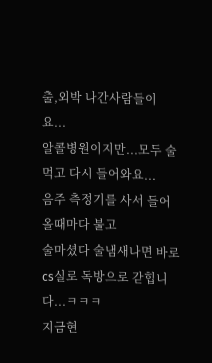출,외박 나간사람들이요...
알콜병원이지만...모두 술먹고 다시 들어와요...
음주 측정기를 사서 들어올때마다 불고
술마셨다 술냄새나면 바로 cs실로 독방으로 갇힙니다...ㅋㅋㅋ
지금현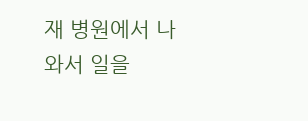재 병원에서 나와서 일을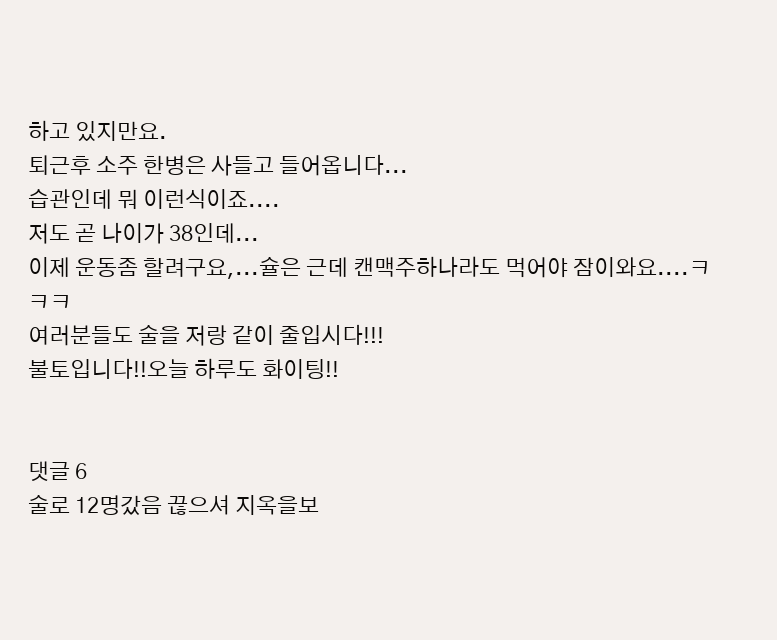하고 있지만요.
퇴근후 소주 한병은 사들고 들어옵니다...
습관인데 뭐 이런식이죠....
저도 곧 나이가 38인데...
이제 운동좀 할려구요,...슐은 근데 캔맥주하나라도 먹어야 잠이와요....ㅋㅋㅋ
여러분들도 술을 저랑 같이 줄입시다!!!
불토입니다!!오늘 하루도 화이팅!!


댓글 6
술로 12명갔음 끊으셔 지옥을보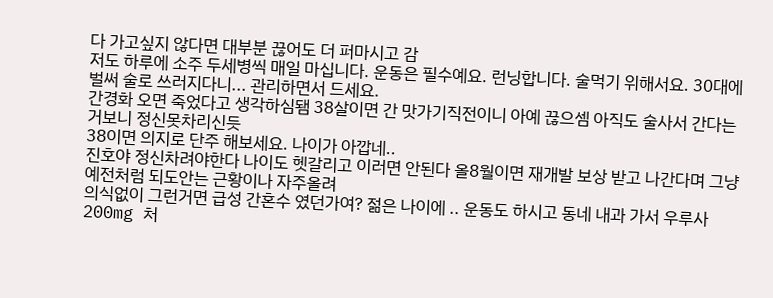다 가고싶지 않다면 대부분 끊어도 더 퍼마시고 감
저도 하루에 소주 두세병씩 매일 마십니다. 운동은 필수예요. 런닝합니다. 술먹기 위해서요. 30대에 벌써 술로 쓰러지다니... 관리하면서 드세요.
간경화 오면 죽었다고 생각하심됌 38살이면 간 맛가기직전이니 아예 끊으셈 아직도 술사서 간다는거보니 정신못차리신듯
38이면 의지로 단주 해보세요. 나이가 아깝네..
진호야 정신차려야한다 나이도 헷갈리고 이러면 안된다 올8월이면 재개발 보상 받고 나간다며 그냥 예전처럼 되도안는 근황이나 자주올려
의식없이 그런거면 급성 간혼수 였던가여? 젊은 나이에 .. 운동도 하시고 동네 내과 가서 우루사 200mg 처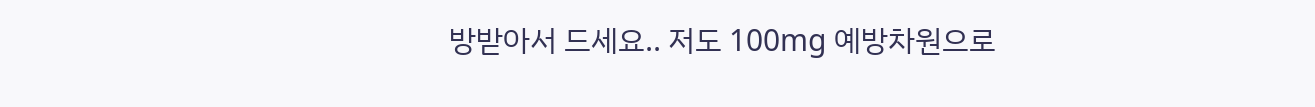방받아서 드세요.. 저도 100mg 예방차원으로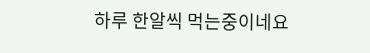하루 한알씩 먹는중이네요